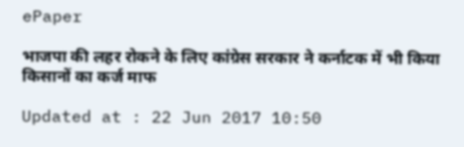ePaper

भाजपा की लहर रोकने के लिए कांग्रेस सरकार ने कर्नाटक में भी किया किसानों का कर्ज माफ

Updated at : 22 Jun 2017 10:50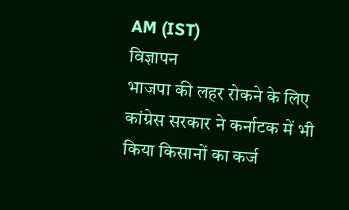AM (IST)
विज्ञापन
भाजपा की लहर रोकने के लिए कांग्रेस सरकार ने कर्नाटक में भी किया किसानों का कर्ज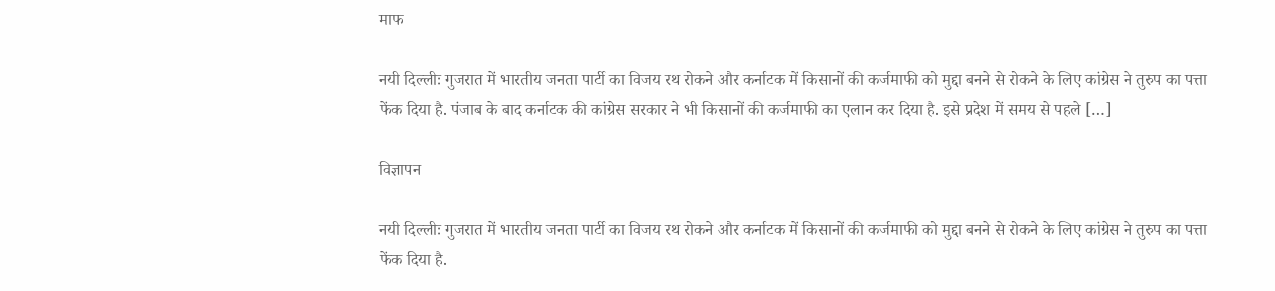माफ

नयी दिल्लीः गुजरात में भारतीय जनता पार्टी का विजय रथ रोकने और कर्नाटक में किसानों की कर्जमाफी को मुद्दा बनने से रोकने के लिए कांग्रेस ने तुरुप का पत्ता फेंक दिया है. पंजाब के बाद कर्नाटक की कांग्रेस सरकार ने भी किसानों की कर्जमाफी का एलान कर दिया है. इसे प्रदेश में समय से पहले […]

विज्ञापन

नयी दिल्लीः गुजरात में भारतीय जनता पार्टी का विजय रथ रोकने और कर्नाटक में किसानों की कर्जमाफी को मुद्दा बनने से रोकने के लिए कांग्रेस ने तुरुप का पत्ता फेंक दिया है.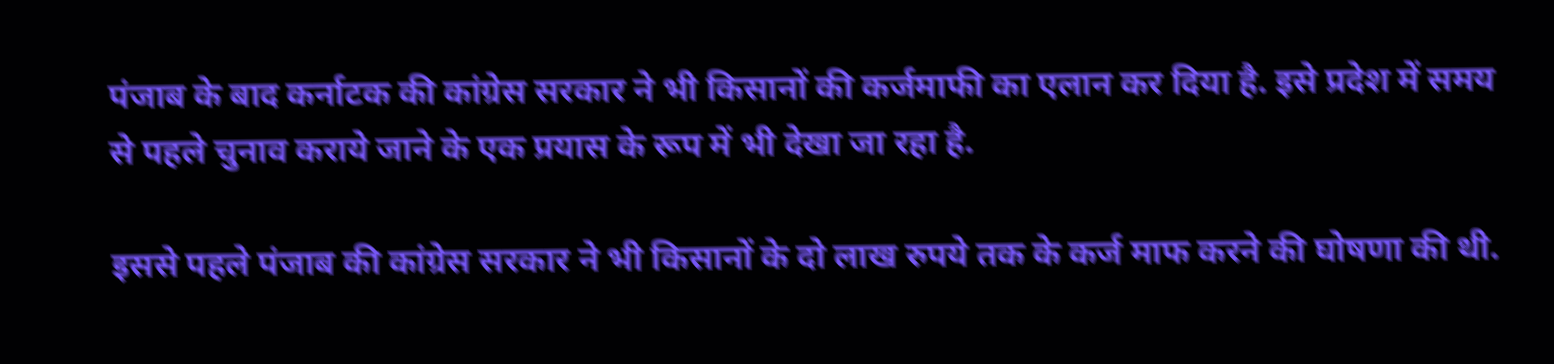पंजाब के बाद कर्नाटक की कांग्रेस सरकार ने भी किसानों की कर्जमाफी का एलान कर दिया है. इसे प्रदेश में समय से पहले चुनाव कराये जाने के एक प्रयास के रूप में भी देखा जा रहा है.

इससे पहले पंजाब की कांग्रेस सरकार ने भी किसानों के दो लाख रुपये तक के कर्ज माफ करने की घोषणा की थी.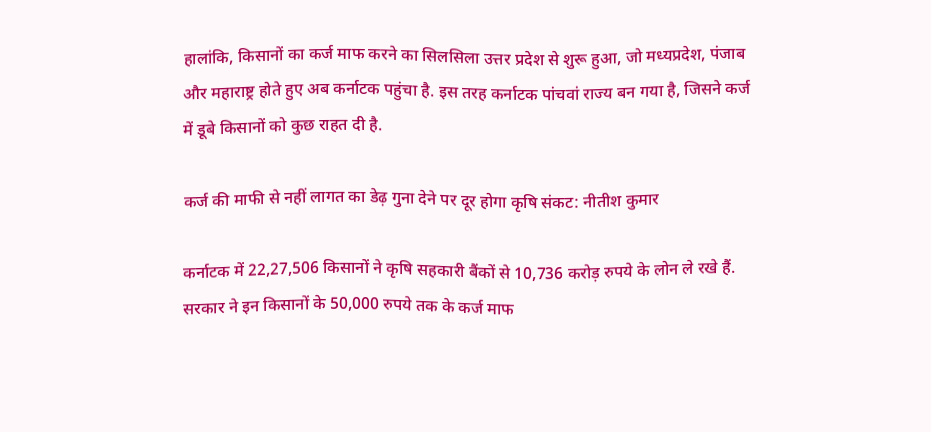हालांकि, किसानों का कर्ज माफ करने का सिलसिला उत्तर प्रदेश से शुरू हुआ, जो मध्यप्रदेश, पंजाब और महाराष्ट्र होते हुए अब कर्नाटक पहुंचा है. इस तरह कर्नाटक पांचवां राज्य बन गया है, जिसने कर्ज में डूबे किसानों को कुछ राहत दी है.

कर्ज की माफी से नहीं लागत का डेढ़ गुना देने पर दूर होगा कृषि संकट: नीतीश कुमार

कर्नाटक में 22,27,506 किसानों ने कृषि सहकारी बैंकों से 10,736 करोड़ रुपये के लोन ले रखे हैं. सरकार ने इन किसानों के 50,000 रुपये तक के कर्ज माफ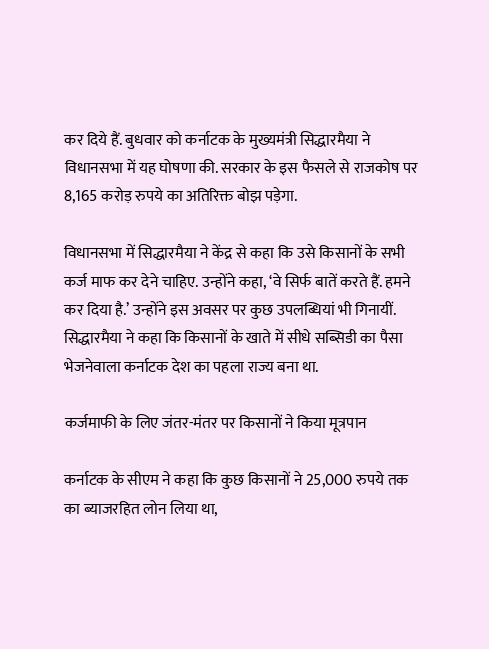कर दिये हैं. बुधवार को कर्नाटक के मुख्यमंत्री सिद्धारमैया ने विधानसभा में यह घोषणा की. सरकार के इस फैसले से राजकोष पर 8,165 करोड़ रुपये का अतिरिक्त बोझ पड़ेगा.

विधानसभा में सिद्धारमैया ने केंद्र से कहा कि उसे किसानों के सभी कर्ज माफ कर देने चाहिए. उन्होंने कहा, ‘वे सिर्फ बातें करते हैं. हमने कर दिया है.’ उन्होंने इस अवसर पर कुछ उपलब्धियां भी गिनायीं. सिद्धारमैया ने कहा कि किसानों के खाते में सीधे सब्सिडी का पैसा भेजनेवाला कर्नाटक देश का पहला राज्य बना था.

कर्जमाफी के लिए जंतर-मंतर पर किसानों ने किया मूत्रपान

कर्नाटक के सीएम ने कहा कि कुछ किसानों ने 25,000 रुपये तक का ब्याजरहित लोन लिया था,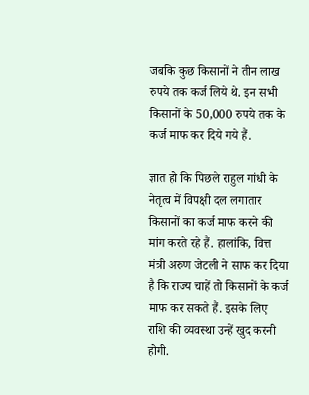जबकि कुछ किसानों ने तीन लाख रुपये तक कर्ज लिये थे. इन सभी किसानों के 50,000 रुपये तक के कर्ज माफ कर दिये गये हैं.

ज्ञात हो कि पिछले राहुल गांधी के नेतृत्व में विपक्षी दल लगातार किसानों का कर्ज माफ करने की मांग करते रहे हैं. हालांकि, वित्त मंत्री अरुण जेटली ने साफ कर दिया है कि राज्य चाहें तो किसानों के कर्ज माफ कर सकते हैं. इसके लिए राशि की व्यवस्था उन्हें खुद करनी होगी.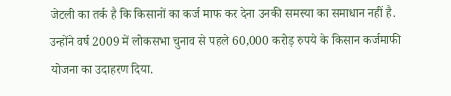जेटली का तर्क है कि किसानों का कर्ज माफ कर देना उनकी समस्या का समाधान नहीं है. उन्होंने वर्ष 2009 में लोकसभा चुनाव से पहले 60,000 करोड़ रुपये के किसान कर्जमाफी योजना का उदाहरण दिया.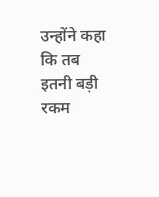उन्होंने कहा कि तब इतनी बड़ी रकम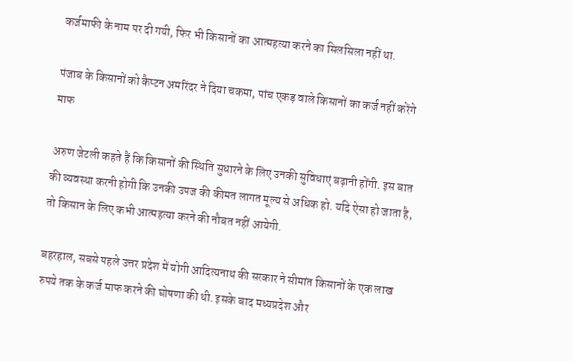कर्जमाफी के नाम पर दी गयी, फिर भी किसानों का आत्महत्या करने का सिलसिला नहीं था.

पंजाब के किसानों को कैप्टन अमरिंदर ने दिया चकमा, पांच एकड़ वाले किसानों का कर्ज नहीं करेंगे माफ

अरुण जेटली कहते हैं कि किसानों की स्थिति सुधारने के लिए उनकी सुविधाएं बढ़ानी होंगी. इस बात की व्यवस्था करनी होगी कि उनकी उपज की कीमत लागत मूल्य से अधिक हो. यदि ऐसा हो जाता है, तो किसान के लिए कभी आत्महत्या करने की नौबत नहीं आयेगी.

बहरहाल, सबसे पहले उत्तर प्रदेश में योगी आदित्यनाथ की सरकार ने सीमांत किसानों के एक लाख रुपये तक के कर्ज माफ करने की घोषणा की थी. इसके बाद मध्यप्रदेश और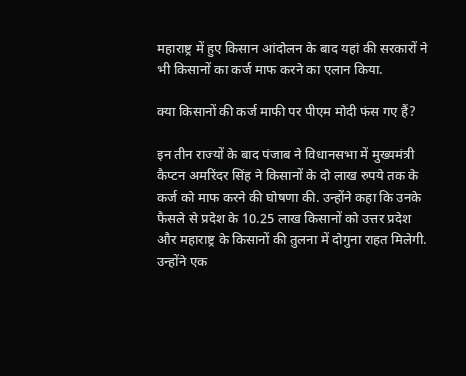महाराष्ट्र में हुए किसान आंदोलन के बाद यहां की सरकारों ने भी किसानों का कर्ज माफ करने का एलान किया.

क्या किसानों की कर्ज माफी पर पीएम मोदी फंस गए हैं?

इन तीन राज्यों के बाद पंजाब ने विधानसभा में मुख्यमंत्री कैप्टन अमरिंदर सिंह ने किसानों के दो लाख रुपये तक के कर्ज को माफ करने की घोषणा की. उन्होंने कहा कि उनके फैसले से प्रदेश के 10.25 लाख किसानों को उत्तर प्रदेश और महाराष्ट्र के किसानों की तुलना में दोगुना राहत मिलेगी. उन्होंने एक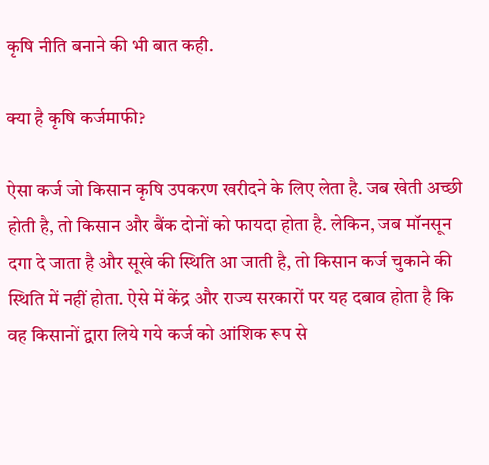कृषि नीति बनाने की भी बात कही.

क्या है कृषि कर्जमाफी?

ऐसा कर्ज जो किसान कृषि उपकरण खरीदने के लिए लेता है. जब खेती अच्छी होती है, तो किसान और बैंक दोनों को फायदा होता है. लेकिन, जब मॉनसून दगा दे जाता है और सूखे की स्थिति आ जाती है, तो किसान कर्ज चुकाने की स्थिति में नहीं होता. ऐसे में केंद्र और राज्य सरकारों पर यह दबाव होता है कि वह किसानों द्वारा लिये गये कर्ज को आंशिक रूप से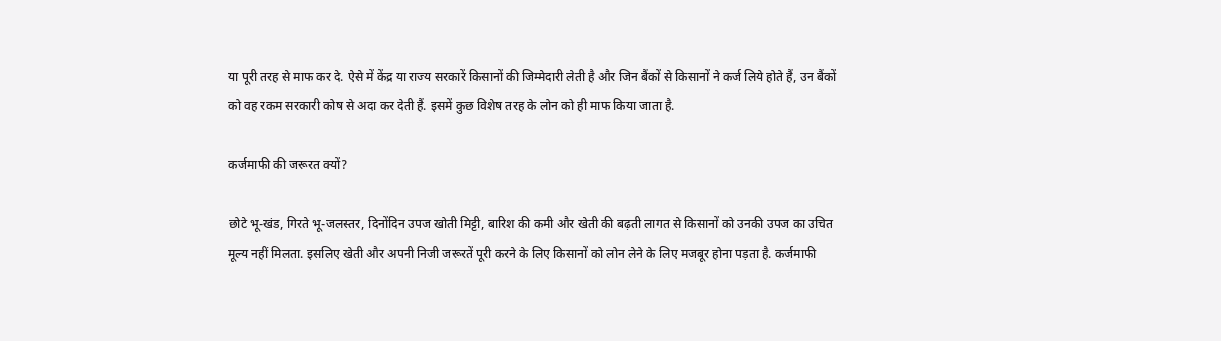या पूरी तरह से माफ कर दे. ऐसे में केंद्र या राज्य सरकारें किसानों की जिम्मेदारी लेती है और जिन बैंकों से किसानों ने कर्ज लिये होते हैं, उन बैंकों को वह रकम सरकारी कोष से अदा कर देती हैं. इसमें कुछ विशेष तरह के लोन को ही माफ किया जाता है.

कर्जमाफी की जरूरत क्यों?

छोटे भू-खंड, गिरते भू-जलस्तर, दिनोंदिन उपज खोती मिट्टी, बारिश की कमी और खेती की बढ़ती लागत से किसानों को उनकी उपज का उचित मूल्य नहीं मिलता. इसलिए खेती और अपनी निजी जरूरतें पूरी करने के लिए किसानों को लोन लेने के लिए मजबूर होना पड़ता है. कर्जमाफी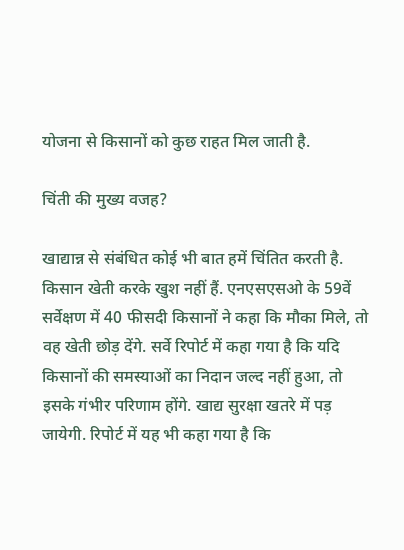योजना से किसानों को कुछ राहत मिल जाती है.

चिंती की मुख्य वजह?

खाद्यान्न से संबंधित कोई भी बात हमें चिंतित करती है. किसान खेती करके खुश नहीं हैं. एनएसएसओ के 59वें सर्वेक्षण में 40 फीसदी किसानों ने कहा कि मौका मिले, तो वह खेती छोड़ देंगे. सर्वे रिपोर्ट में कहा गया है कि यदि किसानों की समस्याओं का निदान जल्द नहीं हुआ, तो इसके गंभीर परिणाम होंगे. खाद्य सुरक्षा खतरे में पड़ जायेगी. रिपोर्ट में यह भी कहा गया है कि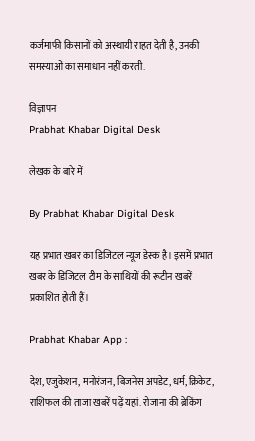कर्जमाफी किसानों को अस्थायी राहत देती है, उनकी समस्याओं का समाधान नहीं करती.

विज्ञापन
Prabhat Khabar Digital Desk

लेखक के बारे में

By Prabhat Khabar Digital Desk

यह प्रभात खबर का डिजिटल न्यूज डेस्क है। इसमें प्रभात खबर के डिजिटल टीम के साथियों की रूटीन खबरें प्रकाशित होती हैं।

Prabhat Khabar App :

देश, एजुकेशन, मनोरंजन, बिजनेस अपडेट, धर्म, क्रिकेट, राशिफल की ताजा खबरें पढ़ें यहां. रोजाना की ब्रेकिंग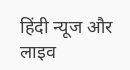हिंदी न्यूज और लाइव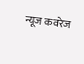न्यूज कवरेज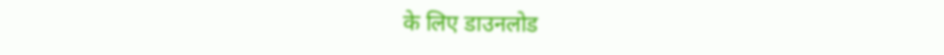के लिए डाउनलोड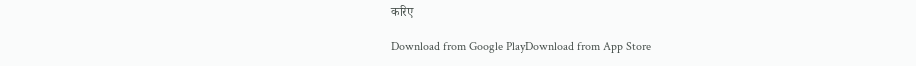करिए

Download from Google PlayDownload from App Store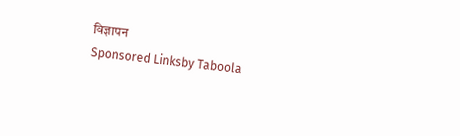विज्ञापन
Sponsored Linksby Taboola